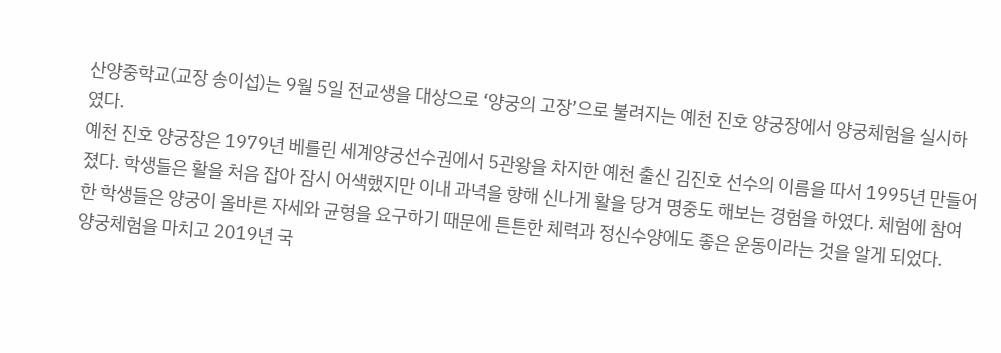산양중학교(교장 송이섭)는 9월 5일 전교생을 대상으로 ‘양궁의 고장’으로 불려지는 예천 진호 양궁장에서 양궁체험을 실시하였다.
예천 진호 양궁장은 1979년 베를린 세계양궁선수권에서 5관왕을 차지한 예천 출신 김진호 선수의 이름을 따서 1995년 만들어졌다. 학생들은 활을 처음 잡아 잠시 어색했지만 이내 과녁을 향해 신나게 활을 당겨 명중도 해보는 경험을 하였다. 체험에 참여한 학생들은 양궁이 올바른 자세와 균형을 요구하기 때문에 튼튼한 체력과 정신수양에도 좋은 운동이라는 것을 알게 되었다.
양궁체험을 마치고 2019년 국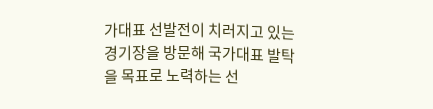가대표 선발전이 치러지고 있는 경기장을 방문해 국가대표 발탁을 목표로 노력하는 선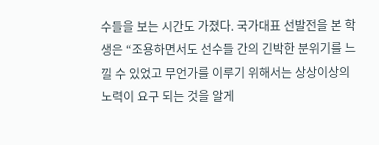수들을 보는 시간도 가졌다. 국가대표 선발전을 본 학생은 “조용하면서도 선수들 간의 긴박한 분위기를 느낄 수 있었고 무언가를 이루기 위해서는 상상이상의 노력이 요구 되는 것을 알게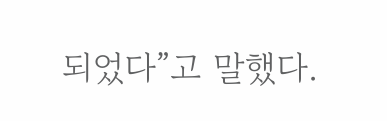되었다”고 말했다.